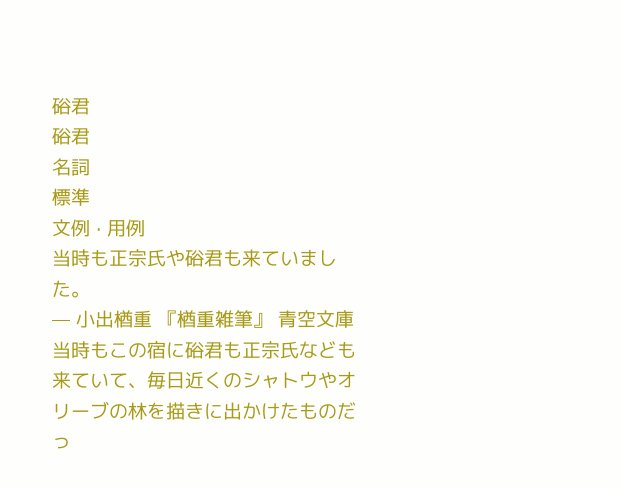硲君
硲君
名詞
標準
文例 · 用例
当時も正宗氏や硲君も来ていました。
— 小出楢重 『楢重雑筆』 青空文庫
当時もこの宿に硲君も正宗氏なども来ていて、毎日近くのシャトウやオリーブの林を描きに出かけたものだっ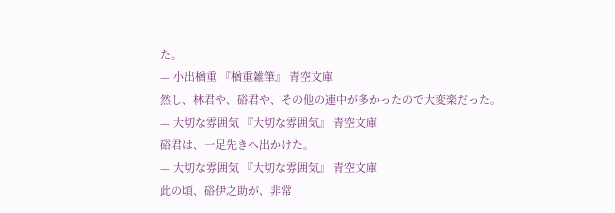た。
— 小出楢重 『楢重雑筆』 青空文庫
然し、林君や、硲君や、その他の連中が多かったので大変楽だった。
— 大切な雰囲気 『大切な雰囲気』 青空文庫
硲君は、一足先きへ出かけた。
— 大切な雰囲気 『大切な雰囲気』 青空文庫
此の頃、硲伊之助が、非常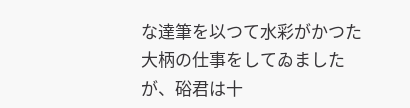な達筆を以つて水彩がかつた大柄の仕事をしてゐましたが、硲君は十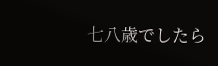七八歳でしたら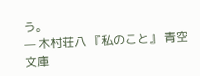う。
— 木村荘八 『私のこと』 青空文庫